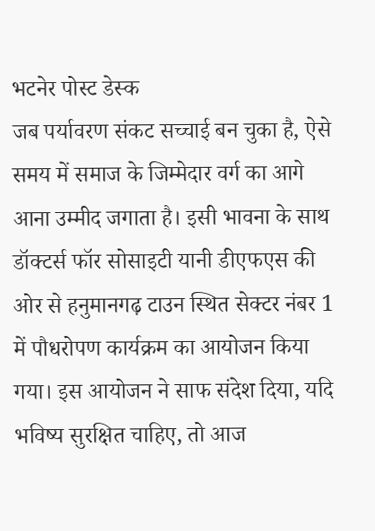भटनेर पोस्ट डेस्क
जब पर्यावरण संकट सच्चाई बन चुका है, ऐसे समय में समाज के जिम्मेदार वर्ग का आगे आना उम्मीद जगाता है। इसी भावना के साथ डॉक्टर्स फॉर सोसाइटी यानी डीएफएस की ओर से हनुमानगढ़ टाउन स्थित सेक्टर नंबर 1 में पौधरोपण कार्यक्रम का आयोजन किया गया। इस आयोजन ने साफ संदेश दिया, यदि भविष्य सुरक्षित चाहिए, तो आज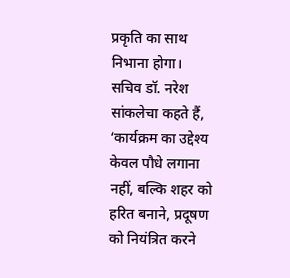प्रकृति का साथ निभाना होगा।
सचिव डॉ. नरेश सांकलेचा कहते हैं, ‘कार्यक्रम का उद्देश्य केवल पौधे लगाना नहीं, बल्कि शहर को हरित बनाने, प्रदूषण को नियंत्रित करने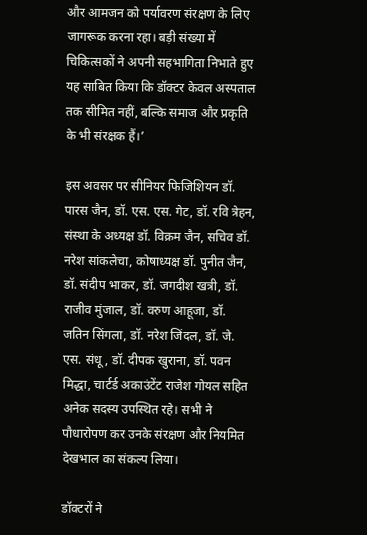और आमजन को पर्यावरण संरक्षण के लिए जागरूक करना रहा। बड़ी संख्या में चिकित्सकों ने अपनी सहभागिता निभाते हुए यह साबित किया कि डॉक्टर केवल अस्पताल तक सीमित नहीं, बल्कि समाज और प्रकृति के भी संरक्षक हैं।’

इस अवसर पर सीनियर फिजिशियन डॉ. पारस जैन, डॉ. एस. एस. गेट, डॉ. रवि त्रेहन, संस्था के अध्यक्ष डॉ. विक्रम जैन, सचिव डॉ. नरेश सांकलेचा, कोषाध्यक्ष डॉ. पुनीत जैन, डॉ. संदीप भाकर, डॉ. जगदीश खत्री, डॉ. राजीव मुंजाल, डॉ. वरुण आहूजा, डॉ. जतिन सिंगला, डॉ. नरेश जिंदल, डॉ. जे. एस. संधू, डॉ. दीपक खुराना, डॉ. पवन मिद्धा, चार्टर्ड अकाउंटेंट राजेश गोयल सहित अनेक सदस्य उपस्थित रहे। सभी ने पौधारोपण कर उनके संरक्षण और नियमित देखभाल का संकल्प लिया।

डॉक्टरों ने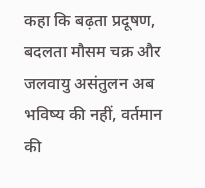कहा कि बढ़ता प्रदूषण, बदलता मौसम चक्र और जलवायु असंतुलन अब भविष्य की नहीं, वर्तमान की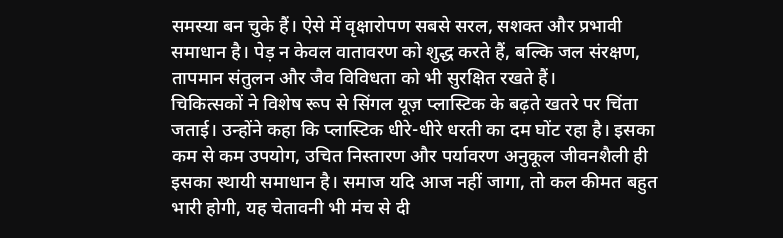समस्या बन चुके हैं। ऐसे में वृक्षारोपण सबसे सरल, सशक्त और प्रभावी समाधान है। पेड़ न केवल वातावरण को शुद्ध करते हैं, बल्कि जल संरक्षण, तापमान संतुलन और जैव विविधता को भी सुरक्षित रखते हैं।
चिकित्सकों ने विशेष रूप से सिंगल यूज़ प्लास्टिक के बढ़ते खतरे पर चिंता जताई। उन्होंने कहा कि प्लास्टिक धीरे-धीरे धरती का दम घोंट रहा है। इसका कम से कम उपयोग, उचित निस्तारण और पर्यावरण अनुकूल जीवनशैली ही इसका स्थायी समाधान है। समाज यदि आज नहीं जागा, तो कल कीमत बहुत भारी होगी, यह चेतावनी भी मंच से दी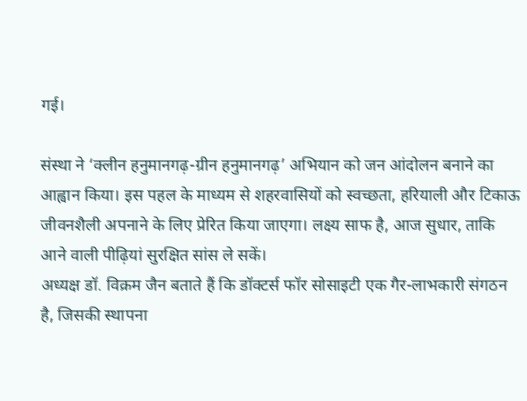गई।

संस्था ने ‘क्लीन हनुमानगढ़-ग्रीन हनुमानगढ़’ अभियान को जन आंदोलन बनाने का आह्वान किया। इस पहल के माध्यम से शहरवासियों को स्वच्छता, हरियाली और टिकाऊ जीवनशैली अपनाने के लिए प्रेरित किया जाएगा। लक्ष्य साफ है, आज सुधार, ताकि आने वाली पीढ़ियां सुरक्षित सांस ले सकें।
अध्यक्ष डॉ. विक्रम जैन बताते हैं कि डॉक्टर्स फॉर सोसाइटी एक गैर-लाभकारी संगठन है, जिसकी स्थापना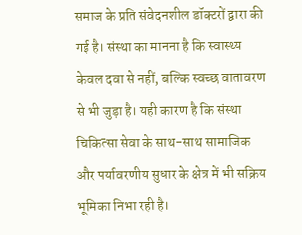समाज के प्रति संवेदनशील डॉक्टरों द्वारा की गई है। संस्था का मानना है कि स्वास्थ्य केवल दवा से नहीं, बल्कि स्वच्छ वातावरण से भी जुड़ा है। यही कारण है कि संस्था चिकित्सा सेवा के साथ-साथ सामाजिक और पर्यावरणीय सुधार के क्षेत्र में भी सक्रिय भूमिका निभा रही है।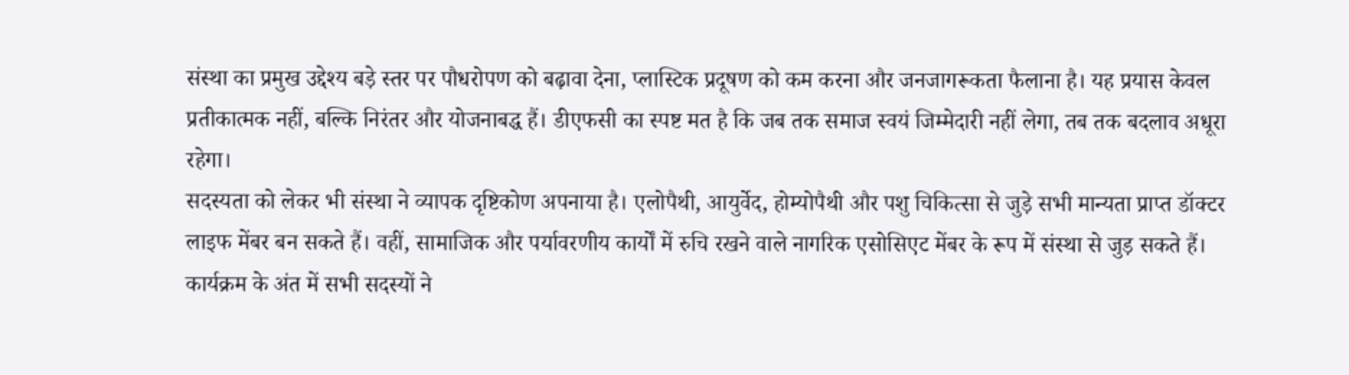संस्था का प्रमुख उद्देश्य बड़े स्तर पर पौधरोपण को बढ़ावा देना, प्लास्टिक प्रदूषण को कम करना और जनजागरूकता फैलाना है। यह प्रयास केवल प्रतीकात्मक नहीं, बल्कि निरंतर और योजनाबद्ध हैं। डीएफसी का स्पष्ट मत है कि जब तक समाज स्वयं जिम्मेदारी नहीं लेगा, तब तक बदलाव अधूरा रहेगा।
सदस्यता को लेकर भी संस्था ने व्यापक दृष्टिकोण अपनाया है। एलोपैथी, आयुर्वेद, होम्योपैथी और पशु चिकित्सा से जुड़े सभी मान्यता प्राप्त डॉक्टर लाइफ मेंबर बन सकते हैं। वहीं, सामाजिक और पर्यावरणीय कार्यों में रुचि रखने वाले नागरिक एसोसिएट मेंबर के रूप में संस्था से जुड़ सकते हैं।
कार्यक्रम के अंत में सभी सदस्यों ने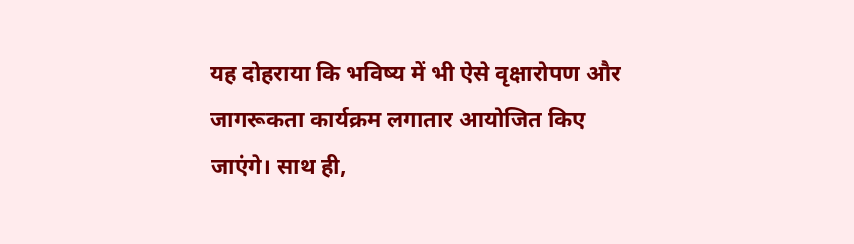यह दोहराया कि भविष्य में भी ऐसे वृक्षारोपण और जागरूकता कार्यक्रम लगातार आयोजित किए जाएंगे। साथ ही,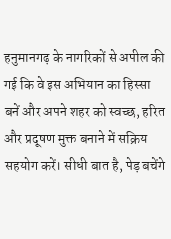हनुमानगढ़ के नागरिकों से अपील की गई कि वे इस अभियान का हिस्सा बनें और अपने शहर को स्वच्छ, हरित और प्रदूषण मुक्त बनाने में सक्रिय सहयोग करें। सीधी बात है, पेड़ बचेंगे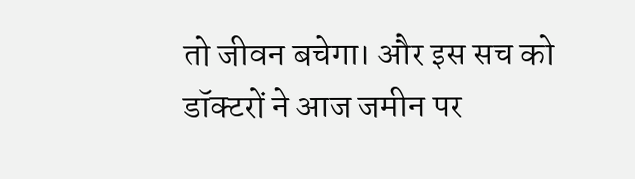तो जीवन बचेगा। और इस सच को डॉक्टरों ने आज जमीन पर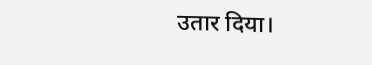उतार दिया।